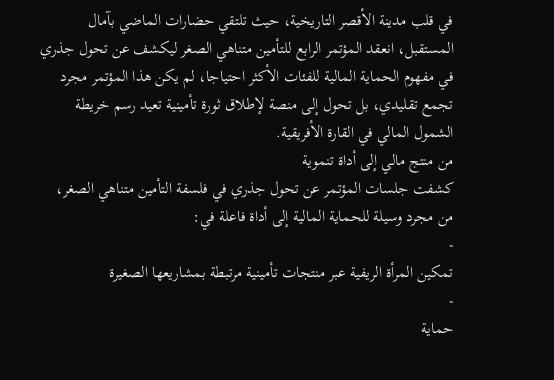في قلب مدينة الأقصر التاريخية، حيث تلتقي حضارات الماضي بآمال المستقبل، انعقد المؤتمر الرابع للتأمين متناهي الصغر ليكشف عن تحول جذري في مفهوم الحماية المالية للفئات الأكثر احتياجا، لم يكن هذا المؤتمر مجرد تجمع تقليدي، بل تحول إلى منصة لإطلاق ثورة تأمينية تعيد رسم خريطة الشمول المالي في القارة الأفريقية.
من منتج مالي إلى أداة تنموية
كشفت جلسات المؤتمر عن تحول جذري في فلسفة التأمين متناهي الصغر، من مجرد وسيلة للحماية المالية إلى أداة فاعلة في:
-
تمكين المرأة الريفية عبر منتجات تأمينية مرتبطة بمشاريعها الصغيرة
-
حماية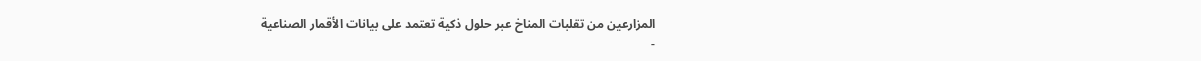المزارعين من تقلبات المناخ عبر حلول ذكية تعتمد على بيانات الأقمار الصناعية
-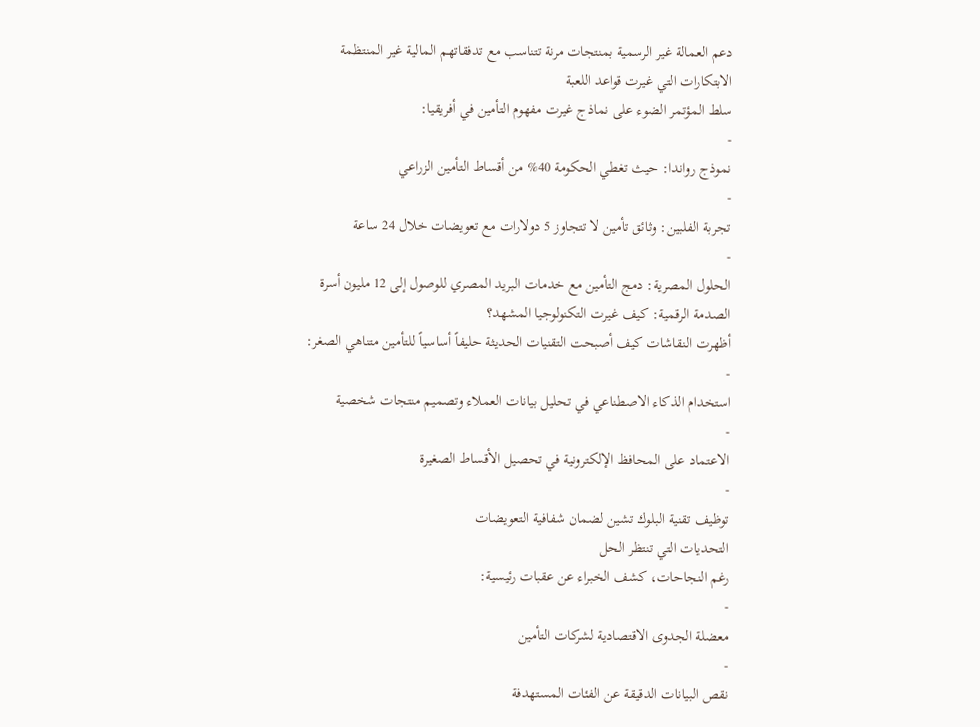دعم العمالة غير الرسمية بمنتجات مرنة تتناسب مع تدفقاتهم المالية غير المنتظمة
الابتكارات التي غيرت قواعد اللعبة
سلط المؤتمر الضوء على نماذج غيرت مفهوم التأمين في أفريقيا:
-
نموذج رواندا: حيث تغطي الحكومة 40% من أقساط التأمين الزراعي
-
تجربة الفلبين: وثائق تأمين لا تتجاوز 5 دولارات مع تعويضات خلال 24 ساعة
-
الحلول المصرية: دمج التأمين مع خدمات البريد المصري للوصول إلى 12 مليون أسرة
الصدمة الرقمية: كيف غيرت التكنولوجيا المشهد؟
أظهرت النقاشات كيف أصبحت التقنيات الحديثة حليفاً أساسياً للتأمين متناهي الصغر:
-
استخدام الذكاء الاصطناعي في تحليل بيانات العملاء وتصميم منتجات شخصية
-
الاعتماد على المحافظ الإلكترونية في تحصيل الأقساط الصغيرة
-
توظيف تقنية البلوك تشين لضمان شفافية التعويضات
التحديات التي تنتظر الحل
رغم النجاحات، كشف الخبراء عن عقبات رئيسية:
-
معضلة الجدوى الاقتصادية لشركات التأمين
-
نقص البيانات الدقيقة عن الفئات المستهدفة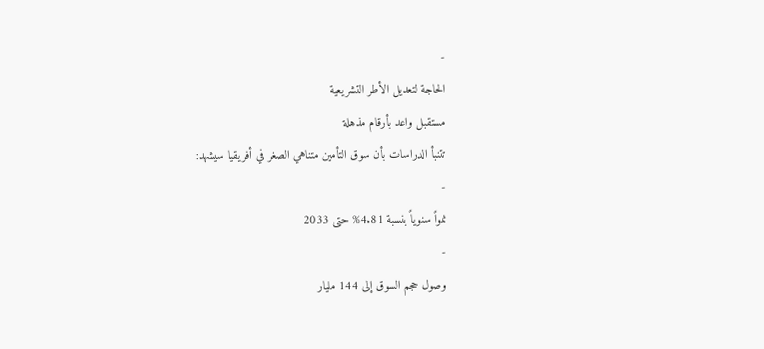-
الحاجة لتعديل الأطر التشريعية
مستقبل واعد بأرقام مذهلة
تتنبأ الدراسات بأن سوق التأمين متناهي الصغر في أفريقيا سيشهد:
-
نمواً سنوياً بنسبة 4.81% حتى 2033
-
وصول حجم السوق إلى 144 مليار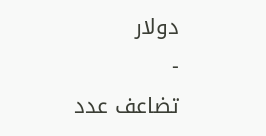دولار
-
تضاعف عدد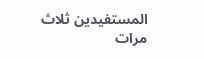المستفيدين ثلاث مرات